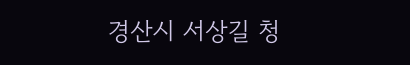경산시 서상길 청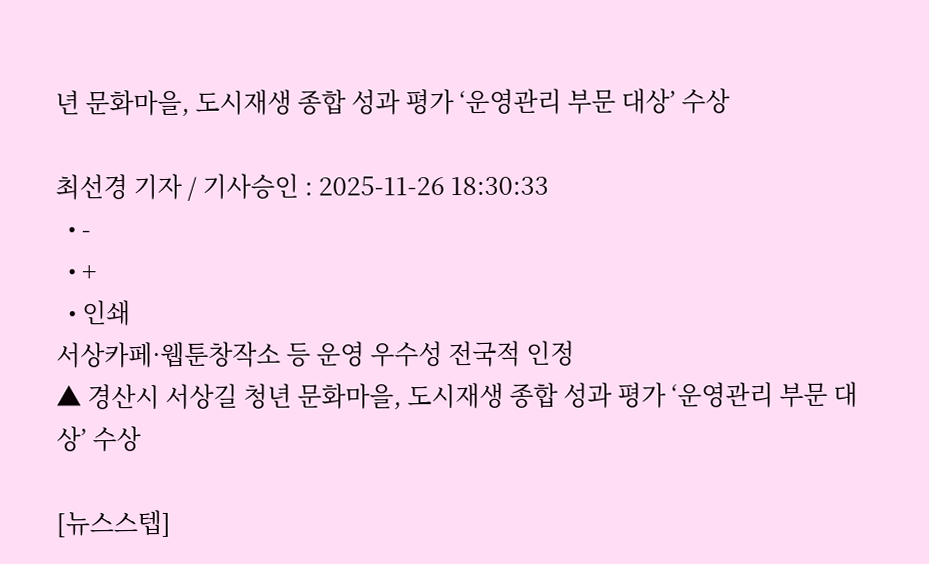년 문화마을, 도시재생 종합 성과 평가 ‘운영관리 부문 대상’ 수상

최선경 기자 / 기사승인 : 2025-11-26 18:30:33
  • -
  • +
  • 인쇄
서상카페·웹툰창작소 등 운영 우수성 전국적 인정
▲ 경산시 서상길 청년 문화마을, 도시재생 종합 성과 평가 ‘운영관리 부문 대상’ 수상

[뉴스스텝]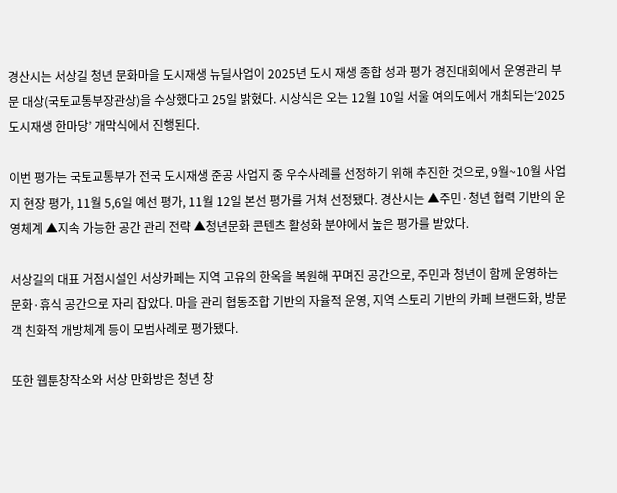경산시는 서상길 청년 문화마을 도시재생 뉴딜사업이 2025년 도시 재생 종합 성과 평가 경진대회에서 운영관리 부문 대상(국토교통부장관상)을 수상했다고 25일 밝혔다. 시상식은 오는 12월 10일 서울 여의도에서 개최되는‘2025 도시재생 한마당’ 개막식에서 진행된다.

이번 평가는 국토교통부가 전국 도시재생 준공 사업지 중 우수사례를 선정하기 위해 추진한 것으로, 9월~10월 사업지 현장 평가, 11월 5,6일 예선 평가, 11월 12일 본선 평가를 거쳐 선정됐다. 경산시는 ▲주민·청년 협력 기반의 운영체계 ▲지속 가능한 공간 관리 전략 ▲청년문화 콘텐츠 활성화 분야에서 높은 평가를 받았다.

서상길의 대표 거점시설인 서상카페는 지역 고유의 한옥을 복원해 꾸며진 공간으로, 주민과 청년이 함께 운영하는 문화·휴식 공간으로 자리 잡았다. 마을 관리 협동조합 기반의 자율적 운영, 지역 스토리 기반의 카페 브랜드화, 방문객 친화적 개방체계 등이 모범사례로 평가됐다.

또한 웹툰창작소와 서상 만화방은 청년 창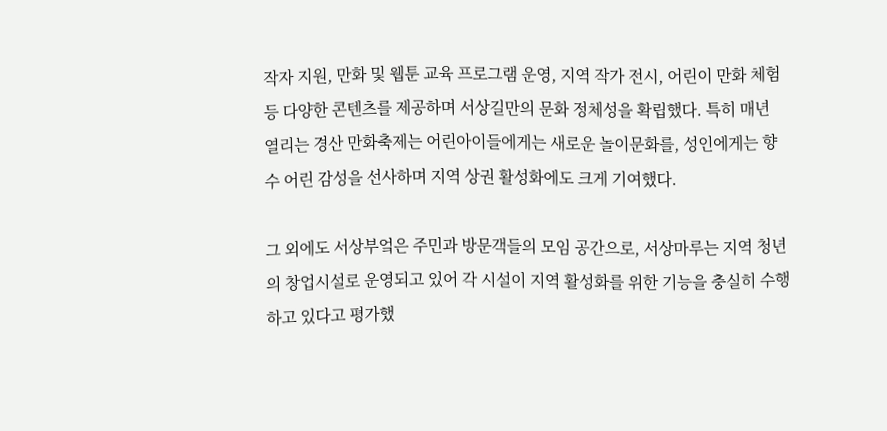작자 지원, 만화 및 웹툰 교육 프로그램 운영, 지역 작가 전시, 어린이 만화 체험 등 다양한 콘텐츠를 제공하며 서상길만의 문화 정체성을 확립했다. 특히 매년 열리는 경산 만화축제는 어린아이들에게는 새로운 놀이문화를, 성인에게는 향수 어린 감성을 선사하며 지역 상권 활성화에도 크게 기여했다.

그 외에도 서상부엌은 주민과 방문객들의 모임 공간으로, 서상마루는 지역 청년의 창업시설로 운영되고 있어 각 시설이 지역 활성화를 위한 기능을 충실히 수행하고 있다고 평가했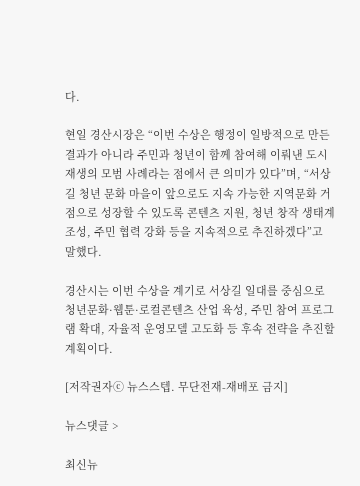다.

현일 경산시장은 “이번 수상은 행정이 일방적으로 만든 결과가 아니라 주민과 청년이 함께 참여해 이뤄낸 도시재생의 모범 사례라는 점에서 큰 의미가 있다”며, “서상길 청년 문화 마을이 앞으로도 지속 가능한 지역문화 거점으로 성장할 수 있도록 콘텐츠 지원, 청년 창작 생태계 조성, 주민 협력 강화 등을 지속적으로 추진하겠다”고 말했다.

경산시는 이번 수상을 계기로 서상길 일대를 중심으로 청년문화·웹툰·로컬콘텐츠 산업 육성, 주민 참여 프로그램 확대, 자율적 운영모델 고도화 등 후속 전략을 추진할 계획이다.

[저작권자ⓒ 뉴스스텝. 무단전재-재배포 금지]

뉴스댓글 >

최신뉴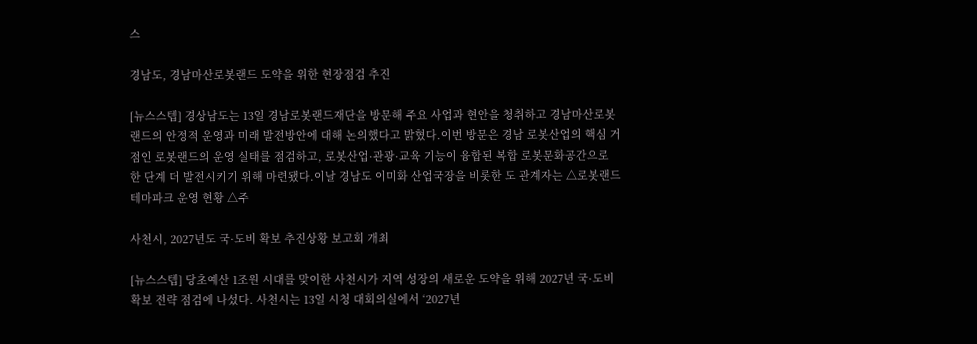스

경남도, 경남마산로봇랜드 도약을 위한 현장점검 추진

[뉴스스텝] 경상남도는 13일 경남로봇랜드재단을 방문해 주요 사업과 현안을 청취하고 경남마산로봇랜드의 안정적 운영과 미래 발전방안에 대해 논의했다고 밝혔다.이번 방문은 경남 로봇산업의 핵심 거점인 로봇랜드의 운영 실태를 점검하고, 로봇산업·관광·교육 기능이 융합된 복합 로봇문화공간으로 한 단계 더 발전시키기 위해 마련됐다.이날 경남도 이미화 산업국장을 비롯한 도 관계자는 △로봇랜드 테마파크 운영 현황 △주

사천시, 2027년도 국·도비 확보 추진상황 보고회 개최

[뉴스스텝] 당초예산 1조원 시대를 맞이한 사천시가 지역 성장의 새로운 도약을 위해 2027년 국·도비 확보 전략 점검에 나섰다. 사천시는 13일 시청 대회의실에서 ‘2027년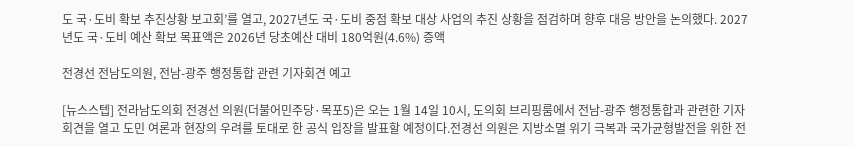도 국·도비 확보 추진상황 보고회’를 열고, 2027년도 국·도비 중점 확보 대상 사업의 추진 상황을 점검하며 향후 대응 방안을 논의했다. 2027년도 국·도비 예산 확보 목표액은 2026년 당초예산 대비 180억원(4.6%) 증액

전경선 전남도의원, 전남-광주 행정통합 관련 기자회견 예고

[뉴스스텝] 전라남도의회 전경선 의원(더불어민주당·목포5)은 오는 1월 14일 10시, 도의회 브리핑룸에서 전남-광주 행정통합과 관련한 기자회견을 열고 도민 여론과 현장의 우려를 토대로 한 공식 입장을 발표할 예정이다.전경선 의원은 지방소멸 위기 극복과 국가균형발전을 위한 전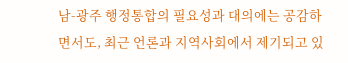남-광주 행정통합의 필요성과 대의에는 공감하면서도, 최근 언론과 지역사회에서 제기되고 있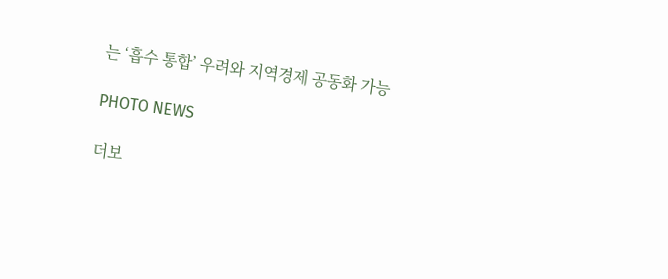는 ‘흡수 통합’ 우려와 지역경제 공동화 가능

PHOTO NEWS

더보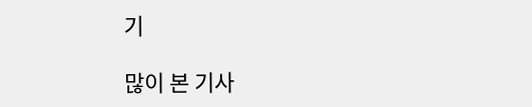기

많이 본 기사